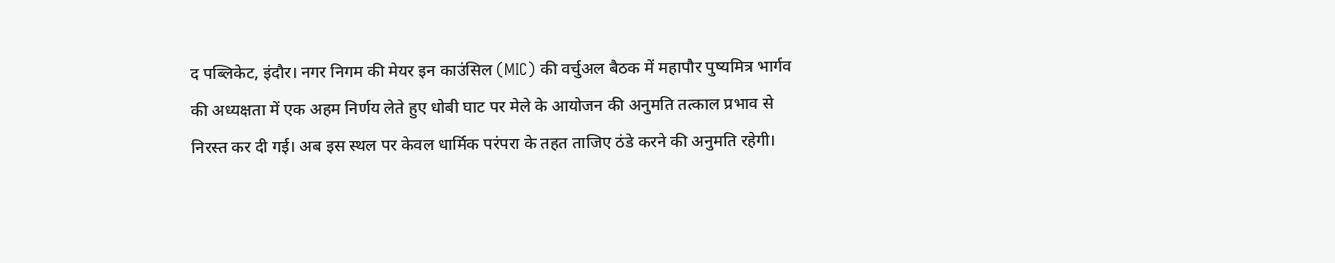द पब्लिकेट, इंदौर। नगर निगम की मेयर इन काउंसिल (MIC) की वर्चुअल बैठक में महापौर पुष्यमित्र भार्गव की अध्यक्षता में एक अहम निर्णय लेते हुए धोबी घाट पर मेले के आयोजन की अनुमति तत्काल प्रभाव से निरस्त कर दी गई। अब इस स्थल पर केवल धार्मिक परंपरा के तहत ताजिए ठंडे करने की अनुमति रहेगी।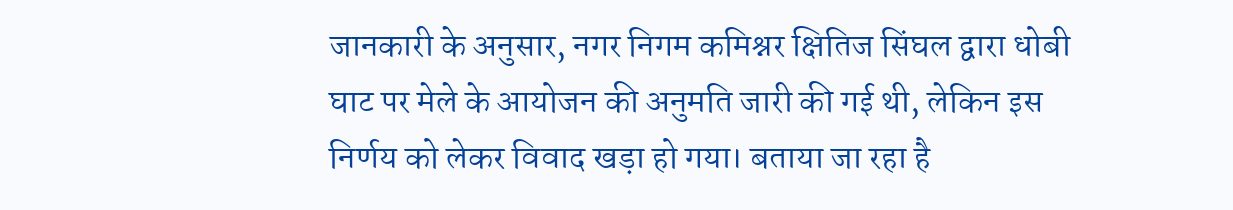जानकारी के अनुसार, नगर निगम कमिश्नर क्षितिज सिंघल द्वारा धोबी घाट पर मेले के आयोजन की अनुमति जारी की गई थी, लेकिन इस निर्णय को लेकर विवाद खड़ा हो गया। बताया जा रहा है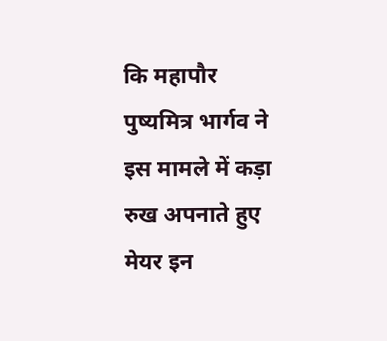कि महापौर पुष्यमित्र भार्गव ने इस मामले में कड़ा रुख अपनाते हुए मेयर इन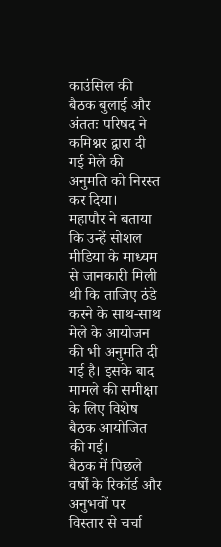काउंसिल की बैठक बुलाई और अंततः परिषद ने कमिश्नर द्वारा दी गई मेले की अनुमति को निरस्त कर दिया।
महापौर ने बताया कि उन्हें सोशल मीडिया के माध्यम से जानकारी मिली थी कि ताजिए ठंडे करने के साथ-साथ मेले के आयोजन की भी अनुमति दी गई है। इसके बाद मामले की समीक्षा के लिए विशेष बैठक आयोजित की गई।
बैठक में पिछले वर्षों के रिकॉर्ड और अनुभवों पर विस्तार से चर्चा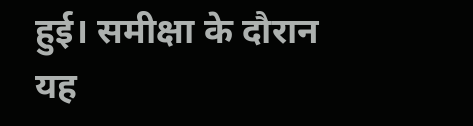हुई। समीक्षा के दौरान यह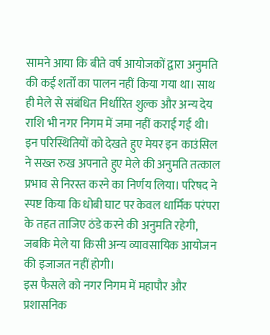सामने आया कि बीते वर्ष आयोजकों द्वारा अनुमति की कई शर्तों का पालन नहीं किया गया था। साथ ही मेले से संबंधित निर्धारित शुल्क और अन्य देय राशि भी नगर निगम में जमा नहीं कराई गई थी।
इन परिस्थितियों को देखते हुए मेयर इन काउंसिल ने सख्त रुख अपनाते हुए मेले की अनुमति तत्काल प्रभाव से निरस्त करने का निर्णय लिया। परिषद ने स्पष्ट किया कि धोबी घाट पर केवल धार्मिक परंपरा के तहत ताजिए ठंडे करने की अनुमति रहेगी, जबकि मेले या किसी अन्य व्यावसायिक आयोजन की इजाजत नहीं होगी।
इस फैसले को नगर निगम में महापौर और प्रशासनिक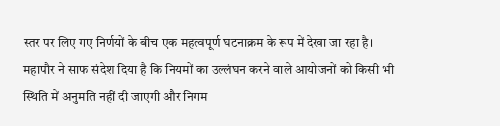स्तर पर लिए गए निर्णयों के बीच एक महत्वपूर्ण घटनाक्रम के रूप में देखा जा रहा है। महापौर ने साफ संदेश दिया है कि नियमों का उल्लंघन करने वाले आयोजनों को किसी भी स्थिति में अनुमति नहीं दी जाएगी और निगम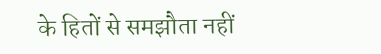के हितों से समझौता नहीं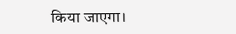किया जाएगा।